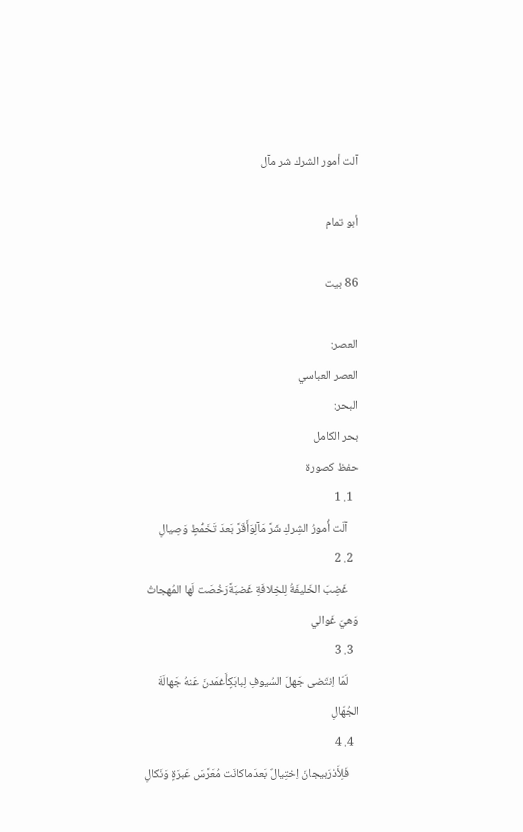آلت أمور الشرك شر مآل

أبو تمام

86 بيت

العصر:
العصر العباسي
البحر:
بحر الكامل
حفظ كصورة
  1. 1
    آلَت أُمورُ الشِركِ شَرَّ مَآلِوَأَقَرَّ بَعدَ تَخَمُّطٍ وَصِيالِ
  2. 2
    غَضِبَ الخَليفَةُ لِلخِلافَةِ غَضبَةًرَخُصَت لَها المُهجاتُ وَهيَ غَوالي
  3. 3
    لَمّا اِنتَضى جَهلَ السُيوفِ لِبابَكٍأَغمَدنَ عَنهُ جَهالَةَ الجُهّالِ
  4. 4
    فَلِأَذرَبيجانَ اِختِيالٌ بَعدَماكانَت مُعَرَّسَ عَبرَةٍ وَنَكالِ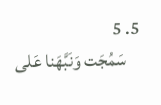5. 5
    سَمُجَت وَنَبَّهَنا عَلى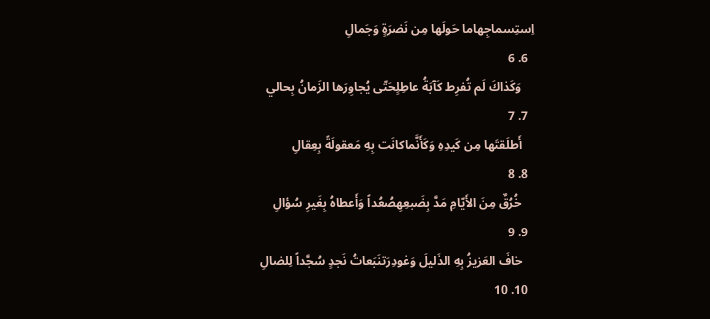اِستِسماجِهاما حَولَها مِن نَضرَةٍ وَجَمالِ
  6. 6
    وَكَذاكَ لَم تُفرِط كَآبَةُ عاطِلٍحَتّى يُجاوِرَها الزَمانُ بِحالي
  7. 7
    أَطلَقتَها مِن كَيدِهِ وَكَأَنَّماكانَت بِهِ مَعقولَةً بِعِقالِ
  8. 8
    خُرُقٌ مِنَ الأَيّامِ مَدَّ بِضَبعِهِصُعُداً وَأَعطاهُ بِغَيرِ سُؤالِ
  9. 9
    خافَ العَزيزُ بِهِ الذَليلَ وَغودِرَتنَبَعاتُ نَجدٍ سُجَّداً لِلضالِ
  10. 10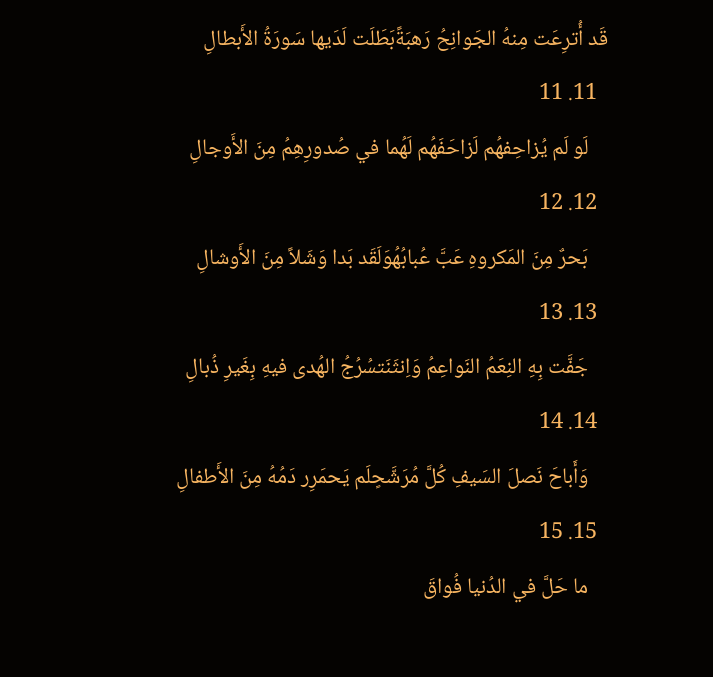قَد أُترِعَت مِنهُ الجَوانِحُ رَهبَةًبَطَلَت لَدَيها سَورَةُ الأَبطالِ
  11. 11
    لَو لَم يُزاحِفهُم لَزاحَفَهُم لَهُما في صُدورِهِمُ مِنَ الأَوجالِ
  12. 12
    بَحرٌ مِنَ المَكروهِ عَبَّ عُبابُهُوَلَقَد بَدا وَشَلاً مِنَ الأَوشالِ
  13. 13
    جَفَّت بِهِ النِعَمُ النَواعِمُ وَاِنثَنَتسُرُجُ الهُدى فيهِ بِغَيرِ ذُبالِ
  14. 14
    وَأَباحَ نَصلَ السَيفِ كُلَّ مُرَشَّحٍلَم يَحمَرِر دَمُهُ مِنَ الأَطفالِ
  15. 15
    ما حَلَّ في الدُنيا فُواقَ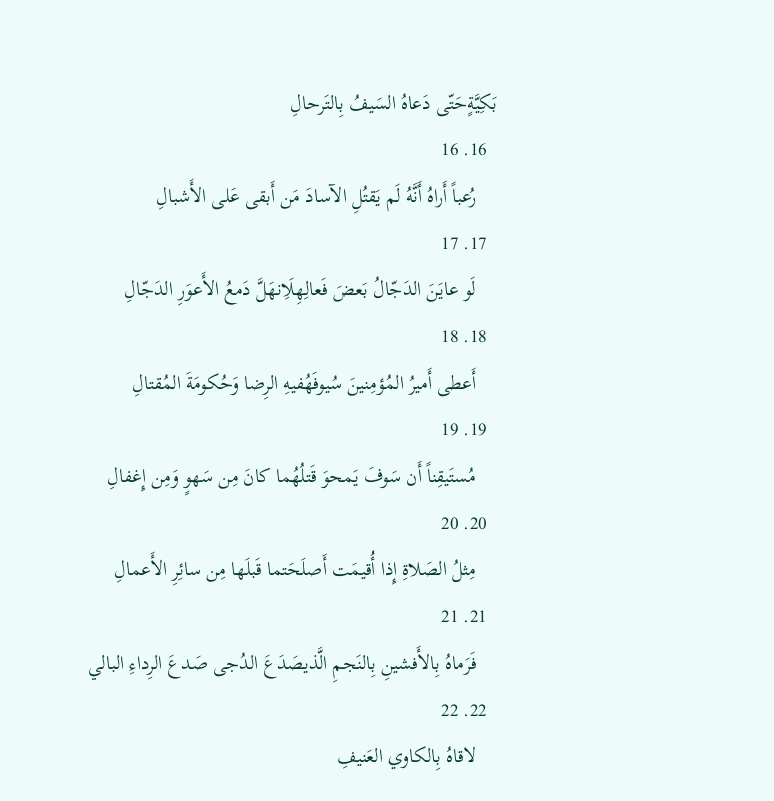بَكِيَّةٍحَتّى دَعاهُ السَيفُ بِالتَرحالِ
  16. 16
    رُعباً أَراهُ أَنَّهُ لَم يَقتُلِ الآسادَ مَن أَبقى عَلى الأَشبالِ
  17. 17
    لَو عايَنَ الدَجّالُ بَعضَ فَعالِهِلَاِنهَلَّ دَمعُ الأَعوَرِ الدَجّالِ
  18. 18
    أَعطى أَميرُ المُؤمِنينَ سُيوفَهُفيهِ الرِضا وَحُكومَةَ المُقتالِ
  19. 19
    مُستَيقِناً أَن سَوفَ يَمحوَ قَتلُهُما كانَ مِن سَهوٍ وَمِن إِغفالِ
  20. 20
    مِثلُ الصَلاةِ إِذا أُقيمَت أَصلَحَتما قَبلَها مِن سائِرِ الأَعمالِ
  21. 21
    فَرَماهُ بِالأَفشينِ بِالنَجمِ الَّذيصَدَعَ الدُجى صَدعَ الرِداءِ البالي
  22. 22
    لاقاهُ بِالكاوي العَنيفِ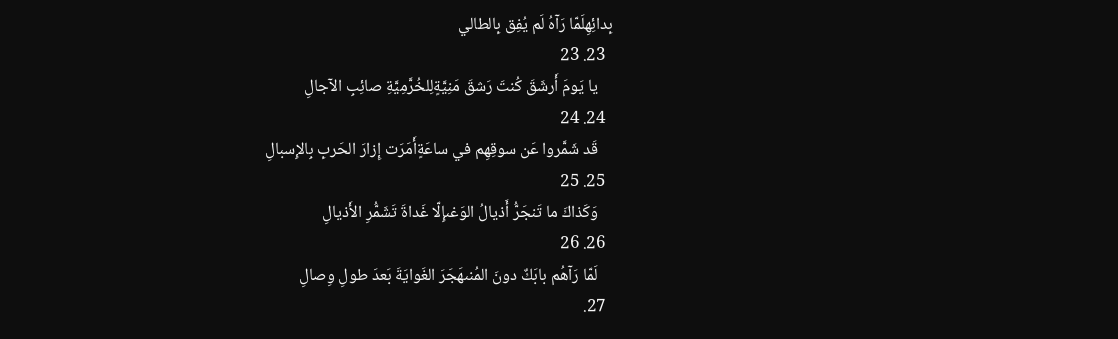بِدائِهِلَمّا رَآهُ لَم يُفِق بِالطالي
  23. 23
    يا يَومَ أَرشَقَ كُنتَ رَشقَ مَنِيَّةٍلِلخُرَّمِيَّةِ صائِبِ الآجالِ
  24. 24
    قَد شَمَّروا عَن سوقِهِم في ساعَةٍأَمَرَت إِزارَ الحَربِ بِالإِسبالِ
  25. 25
    وَكَذاكَ ما تَنجَرُّ أَذيالُ الوَغىإِلّا غَداةَ تَشَمُّرِ الأَذيالِ
  26. 26
    لَمّا رَآهُم بابَكٌ دونَ المُنىهَجَرَ الغَوايَةَ بَعدَ طولِ وِصالِ
  27.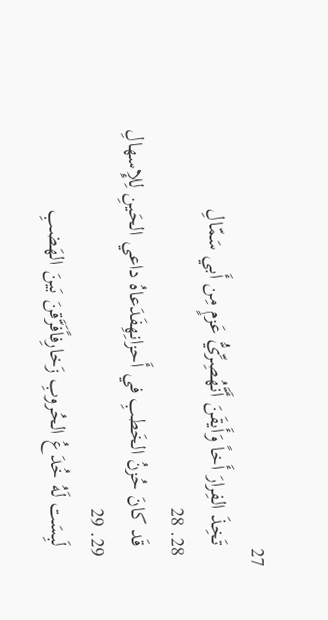27
    تَخِذَ الفِرارَ أَخاً وَأَيقَنَ أَنَّهُصِرِّيُّ عَزمٍ مِن أَبي سَمّالِ
  28. 28
    قَد كانَ حُزنُ الخَطبِ في أَحزانِهِفَدَعاهُ داعي الحَينِ لِلإِسهالِ
  29. 29
    لَبِسَت لَهُ خُدَعُ الحُروبِ زَخارِفاًفَرَّقنَ بَينَ الهَضبِ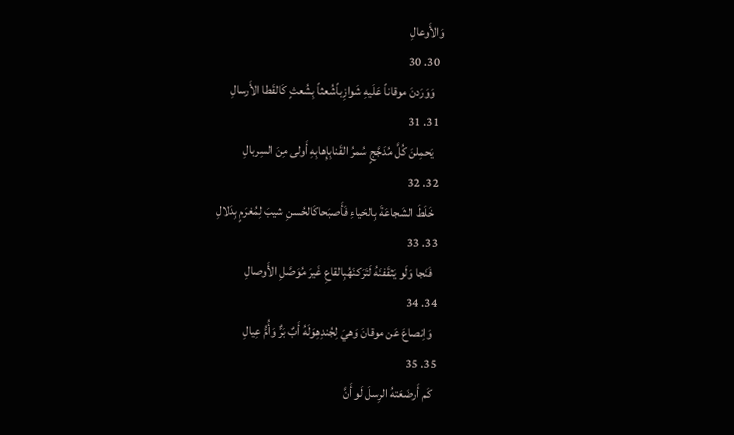وَالأَوعالِ
  30. 30
    وَوَرَدنَ موقاناً عَلَيهِ شَوازِباًشُعثاً بِشُعثٍ كَالقَطا الأَرسالِ
  31. 31
    يَحمِلنَ كُلَّ مُدَجَّجٍ سُمرُ القَنابِإِهابِهِ أَولى مِنَ السِربالِ
  32. 32
    خَلَطَ الشَجاعَةَ بِالحَياءِ فَأَصبَحاكَالحُسنِ شيبَ لِمُغرَمٍ بِدَلالِ
  33. 33
    فَنَجا وَلَو يَثقَفنَهُ لَتَرَكنَهُبِالقاعِ غَيرَ مُوَصَّلِ الأَوصالِ
  34. 34
    وَاِنصاعَ عَن موقانَ وَهيَ لِجُندِهِوَلَهُ أَبٌ بَرٌّ وَأُمُّ عِيالِ
  35. 35
    كَم أَرضَعَتهُ الرِسلَ لَو أَنَّ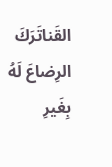القَناتَرَكَ الرِضاعَ لَهُ بِغَيرِ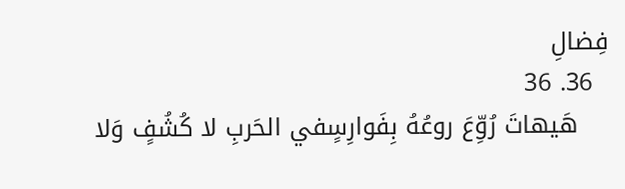فِضالِ
  36. 36
    هَيهاتَ رُوِّعَ روعُهُ بِفَوارِسٍفي الحَربِ لا كُشُفٍ وَلا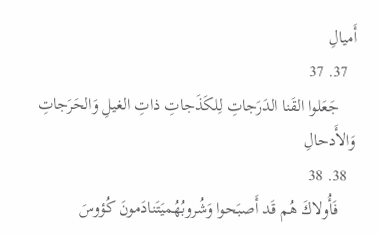أَميالِ
  37. 37
    جَعَلوا القَنا الدَرَجاتِ لِلكَذَجاتِ ذاتِ الغيلِ وَالحَرَجاتِ وَالأَدحالِ
  38. 38
    فَأُولاكَ هُم قَد أَصبَحوا وَشُروبُهُميَتَنادَمونَ كُؤوسَ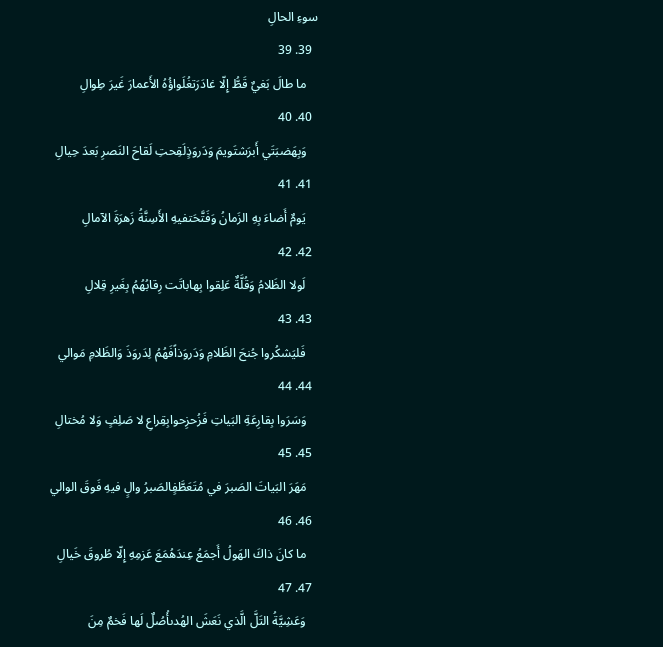سوءِ الحالِ
  39. 39
    ما طالَ بَغيٌ قَطُّ إِلّا غادَرَتغُلَواؤُهُ الأَعمارَ غَيرَ طِوالِ
  40. 40
    وَبِهَضبَتَي أَبرَشتَويمَ وَدَروَذٍلَقِحتِ لَقاحَ النَصرِ بَعدَ حِيالِ
  41. 41
    يَومٌ أَضاءَ بِهِ الزَمانُ وَفَتَّحَتفيهِ الأَسِنَّةُ زَهرَةَ الآمالِ
  42. 42
    لَولا الظَلامُ وَقُلَّةٌ عَلِقوا بِهاباتَت رِقابُهُمُ بِغَيرِ قِلالِ
  43. 43
    فَليَشكُروا جُنحَ الظَلامِ وَدَروَذاًفَهُمُ لِدَروَذَ وَالظَلامِ مَوالي
  44. 44
    وَسَرَوا بِقارِعَةِ البَياتِ فَزُحزِحوابِقِراعِ لا صَلِفٍ وَلا مُختالِ
  45. 45
    مَهَرَ البَياتَ الصَبرَ في مُتَعَطَّفٍالصَبرُ والٍ فيهِ فَوقَ الوالي
  46. 46
    ما كانَ ذاكَ الهَولُ أَجمَعُ عِندَهُمَعَ عَزمِهِ إِلّا طُروقَ خَيالِ
  47. 47
    وَعَشِيَّةُ التَلَّ الَّذي نَعَشَ الهُدىأُصُلٌ لَها فَخمٌ مِنَ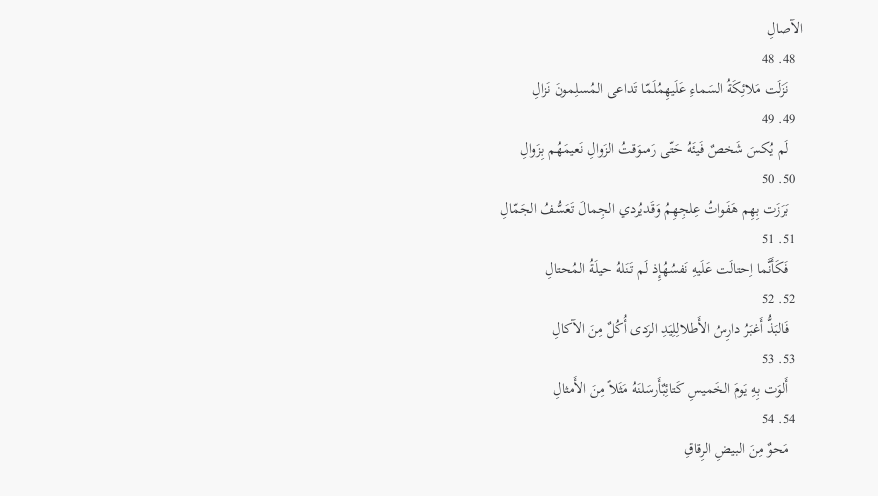الآصالِ
  48. 48
    نَزَلَت مَلائِكَةُ السَماءِ عَلَيهِمُلَمّا تَداعى المُسلِمونَ نَزالِ
  49. 49
    لَم يُكسَ شَخصٌ فَيئَهُ حَتّى رَمىوَقتُ الزَوالِ نَعيمَهُم بِزَوالِ
  50. 50
    بَرَزَت بِهِم هَفَواتُ عِلجِهِمُ وَقَديُردي الجِمالَ تَعَسُّفُ الجَمّالِ
  51. 51
    فَكَأَنَّما اِحتالَت عَلَيهِ نَفسُهُإِذ لَم تَنَلهُ حيلَةُ المُحتالِ
  52. 52
    فَالبَذُّ أَغبَرُ دارِسُ الأَطلالِلِيَدِ الرَدى أُكُلٌ مِنَ الآكالِ
  53. 53
    أَلوَت بِهِ يَومَ الخَميسِ كَتائِبٌأَرسَلنَهُ مَثَلاً مِنَ الأَمثالِ
  54. 54
    مَحوٌ مِنَ البيضِ الرِقاقِ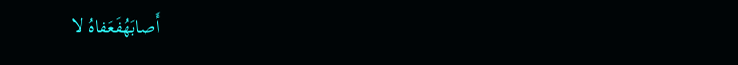أَصابَهُفَعَفاهُ لا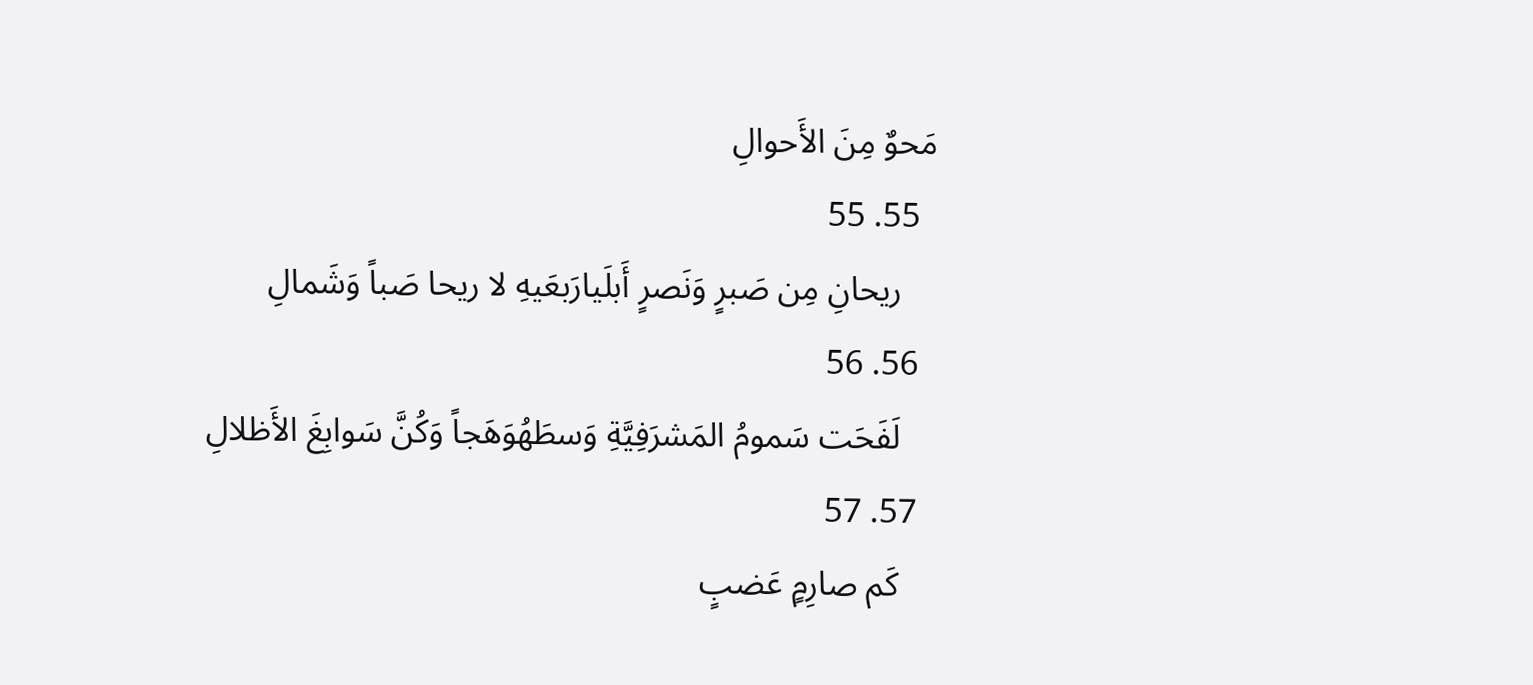مَحوٌ مِنَ الأَحوالِ
  55. 55
    ريحانِ مِن صَبرٍ وَنَصرٍ أَبلَيارَبعَيهِ لا ريحا صَباً وَشَمالِ
  56. 56
    لَفَحَت سَمومُ المَشرَفِيَّةِ وَسطَهُوَهَجاً وَكُنَّ سَوابِغَ الأَظلالِ
  57. 57
    كَم صارِمٍ عَضبٍ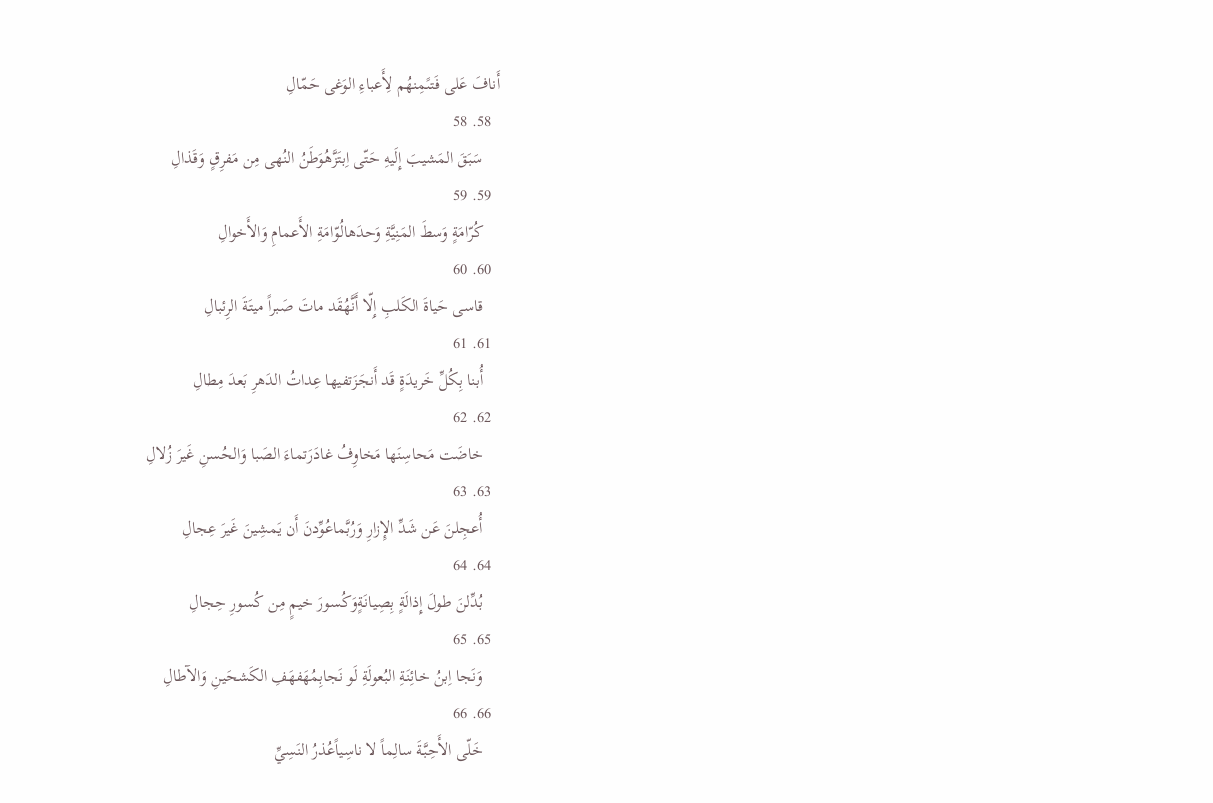أَنافَ عَلى فَتىًمِنهُم لِأَعباءِ الوَغى حَمّالِ
  58. 58
    سَبَقَ المَشيبَ إِلَيهِ حَتّى اِبتَزَّهُوَطَنُ النُهى مِن مَفرِقٍ وَقَذالِ
  59. 59
    كُرّامَةٍ وَسطَ المَنِيَّةِ وَحدَهالُوّامَةِ الأَعمامِ وَالأَخوالِ
  60. 60
    قاسى حَياةَ الكَلبِ إِلّا أَنَّهُقَد ماتَ صَبراً ميتَةَ الرِئبالِ
  61. 61
    أُبنا بِكُلِّ خَريدَةٍ قَد أَنجَزَتفيها عِداتُ الدَهرِ بَعدَ مِطالِ
  62. 62
    خاضَت مَحاسِنَها مَخاوِفُ غادَرَتماءَ الصَبا وَالحُسنِ غَيرَ زُلالِ
  63. 63
    أُعجِلنَ عَن شَدِّ الإِزارِ وَرُبَّماعُوِّدنَ أَن يَمشِينَ غَيرَ عِجالِ
  64. 64
    بُدِّلنَ طولَ إِذالَةٍ بِصِيانَةٍوَكُسورَ خيمٍ مِن كُسورِ حِجالِ
  65. 65
    وَنَجا اِبنُ خائِنَةِ البُعولَةِ لَو نَجابِمُهَفهَفِ الكَشحَينِ وَالآطالِ
  66. 66
    خَلّى الأَحِبَّةَ سالِماً لا ناسِياًعُذرُ النَسِيِّ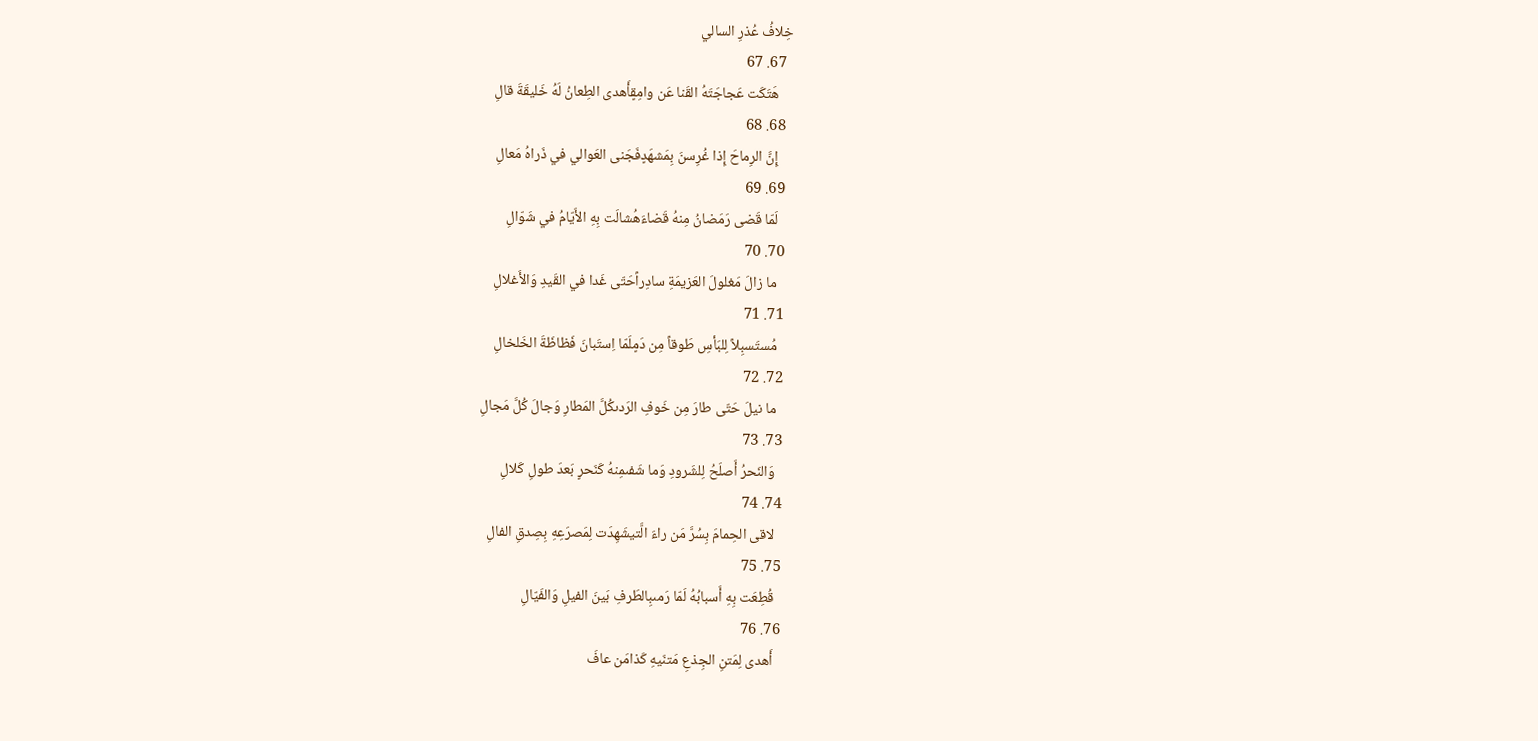خِلافُ عُذرِ السالي
  67. 67
    هَتَكَت عَجاجَتَهُ القَنا عَن وامِقٍأَهدى الطِعانُ لَهُ خَليقَةَ قالِ
  68. 68
    إِنَّ الرِماحَ إِذا غُرِسنَ بِمَشهَدٍفَجَنى العَوالي في ذَراهُ مَعالِ
  69. 69
    لَمّا قَضى رَمَضانُ مِنهُ قَضاءَهُشالَت بِهِ الأَيّامُ في شَوّالِ
  70. 70
    ما زالَ مَغلولَ العَزيمَةِ سادِراًحَتّى غَدا في القَيدِ وَالأَغلالِ
  71. 71
    مُستَسبِلاً لِلبَأسِ طَوقاً مِن دَمٍلَمّا اِستَبانَ فَظاظَةَ الخَلخالِ
  72. 72
    ما نيلَ حَتّى طارَ مِن خَوفِ الرَدىكُلَّ المَطارِ وَجالَ كُلَّ مَجالِ
  73. 73
    وَالنَحرُ أَصلَحُ لِلشَرودِ وَما شَفىمِنهُ كَنَحرٍ بَعدَ طولِ كَلالِ
  74. 74
    لاقى الحِمامَ بِسُرَّ مَن راءَ الَّتيشَهِدَت لِمَصرَعِهِ بِصِدقِ الفالِ
  75. 75
    قُطِعَت بِهِ أَسبابُهُ لَمّا رَمىبِالطَرفِ بَينَ الفيلِ وَالفَيّالِ
  76. 76
    أَهدى لِمَتنِ الجِذعِ مَتنَيهِ كَذامَن عافَ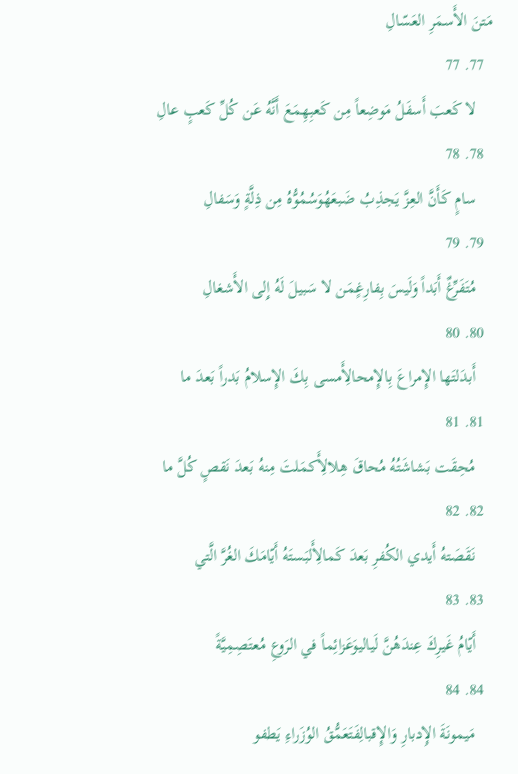مَتنَ الأَسمَرِ العَسّالِ
  77. 77
    لا كَعبَ أَسفَلُ مَوضِعاً مِن كَعبِهِمَعَ أَنَّهُ عَن كُلِّ كَعبٍ عالِ
  78. 78
    سامٍ كَأَنَّ العِزَّ يَجذِبُ ضَبعَهُوَسُمُوُّهُ مِن ذِلَّةٍ وَسَفالِ
  79. 79
    مُتَفَرِّغٌ أَبَداً وَلَيسَ بِفارِغٍمَن لا سَبيلَ لَهُ إِلى الأَشغالِ
  80. 80
    أَبدَلتَها الإِمراعَ بِالإِمحالِأَمسى بِكَ الإِسلامُ بَدراً بَعدَ ما
  81. 81
    مُحِقَت بَشاشَتُهُ مُحاقَ هِلالِأَكمَلتَ مِنهُ بَعدَ نَقصٍ كُلَّ ما
  82. 82
    نَقَصَتهُ أَيدي الكُفرِ بَعدَ كَمالِأَلبَستَهُ أَيّامَكَ الغُرَّ الَّتي
  83. 83
    أَيّامُ غَيرِكَ عِندَهُنَّ لَياليوَعَزائِماً في الرَوعِ مُعتَصِمِيَّةً
  84. 84
    مَيمونَةَ الإِدبارِ وَالإِقبالِفَتَعَمُّقُ الوُزَراءِ يَطفو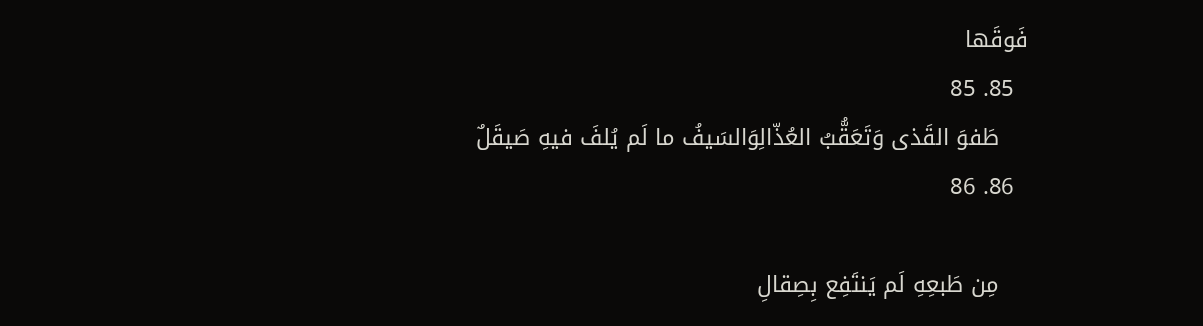فَوقَها
  85. 85
    طَفوَ القَذى وَتَعَقُّبُ العُذّالِوَالسَيفُ ما لَم يُلفَ فيهِ صَيقَلٌ
  86. 86

    مِن طَبعِهِ لَم يَنتَفِع بِصِقالِ